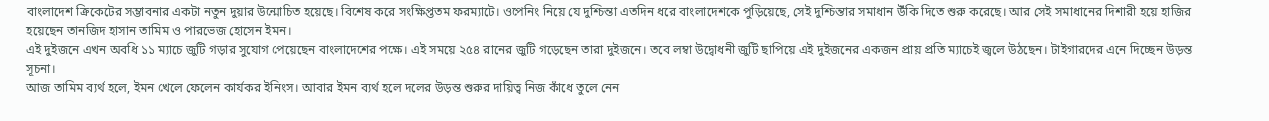বাংলাদেশ ক্রিকেটের সম্ভাবনার একটা নতুন দুয়ার উন্মোচিত হয়েছে। বিশেষ করে সংক্ষিপ্ততম ফরম্যাটে। ওপেনিং নিয়ে যে দুশ্চিন্তা এতদিন ধরে বাংলাদেশকে পুড়িয়েছে, সেই দুশ্চিন্তার সমাধান উঁকি দিতে শুরু করেছে। আর সেই সমাধানের দিশারী হয়ে হাজির হয়েছেন তানজিদ হাসান তামিম ও পারভেজ হোসেন ইমন।
এই দুইজনে এখন অবধি ১১ ম্যাচে জুটি গড়ার সুযোগ পেয়েছেন বাংলাদেশের পক্ষে। এই সময়ে ২৫৪ রানের জুটি গড়েছেন তারা দুইজনে। তবে লম্বা উদ্বোধনী জুটি ছাপিয়ে এই দুইজনের একজন প্রায় প্রতি ম্যাচেই জ্বলে উঠছেন। টাইগারদের এনে দিচ্ছেন উড়ন্ত সূচনা।
আজ তামিম ব্যর্থ হলে, ইমন খেলে ফেলেন কার্যকর ইনিংস। আবার ইমন ব্যর্থ হলে দলের উড়ন্ত শুরুর দায়িত্ব নিজ কাঁধে তুলে নেন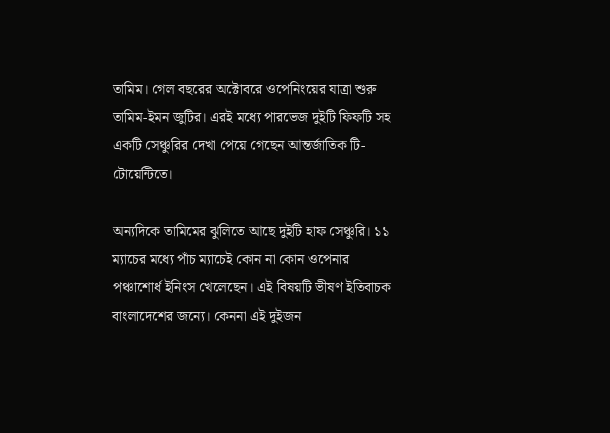তামিম। গেল বছরের অক্টোবরে ওপেনিংয়ের যাত্রা শুরু তামিম-ইমন জুটির। এরই মধ্যে পারভেজ দুইটি ফিফটি সহ একটি সেঞ্চুরির দেখা পেয়ে গেছেন আন্তর্জাতিক টি-টোয়েন্টিতে।

অন্যদিকে তামিমের ঝুলিতে আছে দুইটি হাফ সেঞ্চুরি। ১১ ম্যাচের মধ্যে পাঁচ ম্যাচেই কোন না কোন ওপেনার পঞ্চাশোর্ধ ইনিংস খেলেছেন। এই বিষয়টি ভীষণ ইতিবাচক বাংলাদেশের জন্যে। কেননা এই দুইজন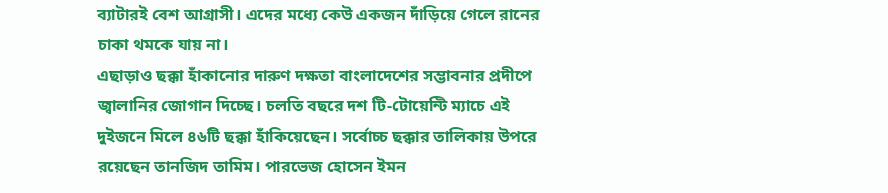ব্যাটারই বেশ আগ্রাসী। এদের মধ্যে কেউ একজন দাঁড়িয়ে গেলে রানের চাকা থমকে যায় না।
এছাড়াও ছক্কা হাঁকানোর দারুণ দক্ষতা বাংলাদেশের সম্ভাবনার প্রদীপে জ্বালানির জোগান দিচ্ছে। চলতি বছরে দশ টি-টোয়েন্টি ম্যাচে এই দুইজনে মিলে ৪৬টি ছক্কা হাঁকিয়েছেন। সর্বোচ্চ ছক্কার তালিকায় উপরে রয়েছেন তানজিদ তামিম। পারভেজ হোসেন ইমন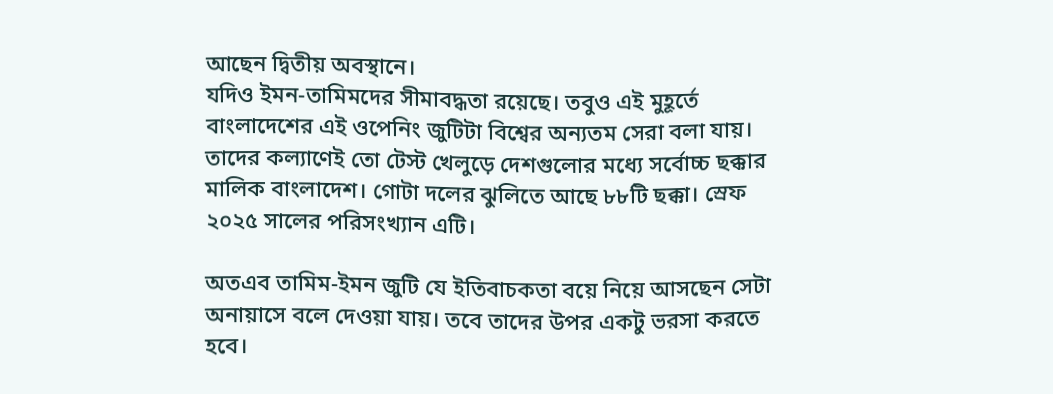আছেন দ্বিতীয় অবস্থানে।
যদিও ইমন-তামিমদের সীমাবদ্ধতা রয়েছে। তবুও এই মুহূর্তে বাংলাদেশের এই ওপেনিং জুটিটা বিশ্বের অন্যতম সেরা বলা যায়। তাদের কল্যাণেই তো টেস্ট খেলুড়ে দেশগুলোর মধ্যে সর্বোচ্চ ছক্কার মালিক বাংলাদেশ। গোটা দলের ঝুলিতে আছে ৮৮টি ছক্কা। স্রেফ ২০২৫ সালের পরিসংখ্যান এটি।

অতএব তামিম-ইমন জুটি যে ইতিবাচকতা বয়ে নিয়ে আসছেন সেটা অনায়াসে বলে দেওয়া যায়। তবে তাদের উপর একটু ভরসা করতে হবে।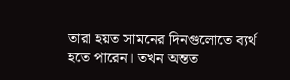তারা হয়ত সামনের দিনগুলোতে ব্যর্থ হতে পারেন। তখন অন্তত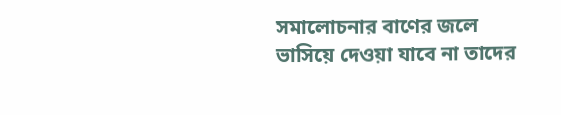সমালোচনার বাণের জলে ভাসিয়ে দেওয়া যাবে না তাদের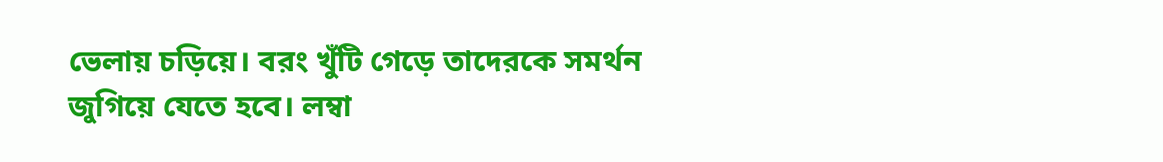ভেলায় চড়িয়ে। বরং খুঁটি গেড়ে তাদেরকে সমর্থন জুগিয়ে যেতে হবে। লম্বা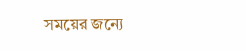সময়ের জন্যে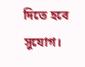দিতে হবে সুযোগ।